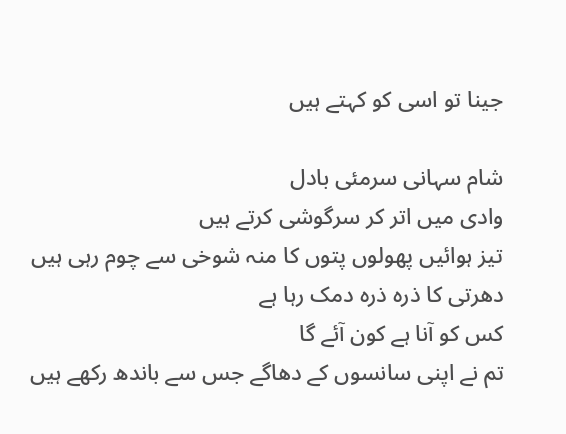جینا تو اسی کو کہتے ہیں

شام سہانی سرمئی بادل
وادی میں اتر کر سرگوشی کرتے ہیں
تیز ہوائیں پھولوں پتوں کا منہ شوخی سے چوم رہی ہیں
دھرتی کا ذرہ ذرہ دمک رہا ہے
کس کو آنا ہے کون آئے گا
تم نے اپنی سانسوں کے دھاگے جس سے باندھ رکھے ہیں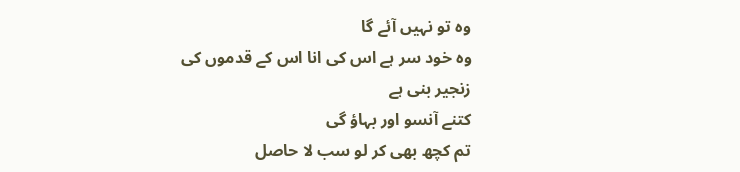وہ تو نہیں آئے گا
وہ خود سر ہے اس کی انا اس کے قدموں کی زنجیر بنی ہے
کتنے آنسو اور بہاؤ گی
تم کچھ بھی کر لو سب لا حاصل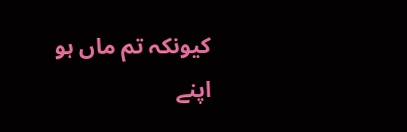کیونکہ تم ماں ہو
اپنے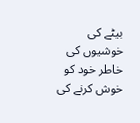بیٹے کی خوشیوں کی خاطر خود کو خوش کرنے کی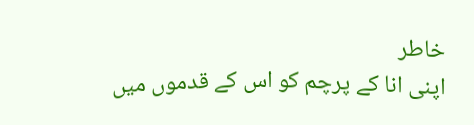خاطر
اپنی انا کے پرچم کو اس کے قدموں میں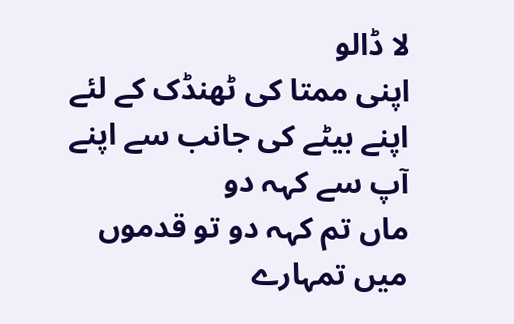لا ڈالو
اپنی ممتا کی ٹھنڈک کے لئے
اپنے بیٹے کی جانب سے اپنے آپ سے کہہ دو
ماں تم کہہ دو تو قدموں میں تمہارے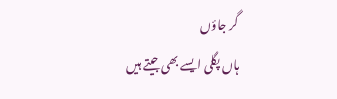گر جاؤں
ہاں پگلی ایسے بھی جیتے ہیں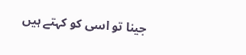جینا تو اسی کو کہتے ہیں